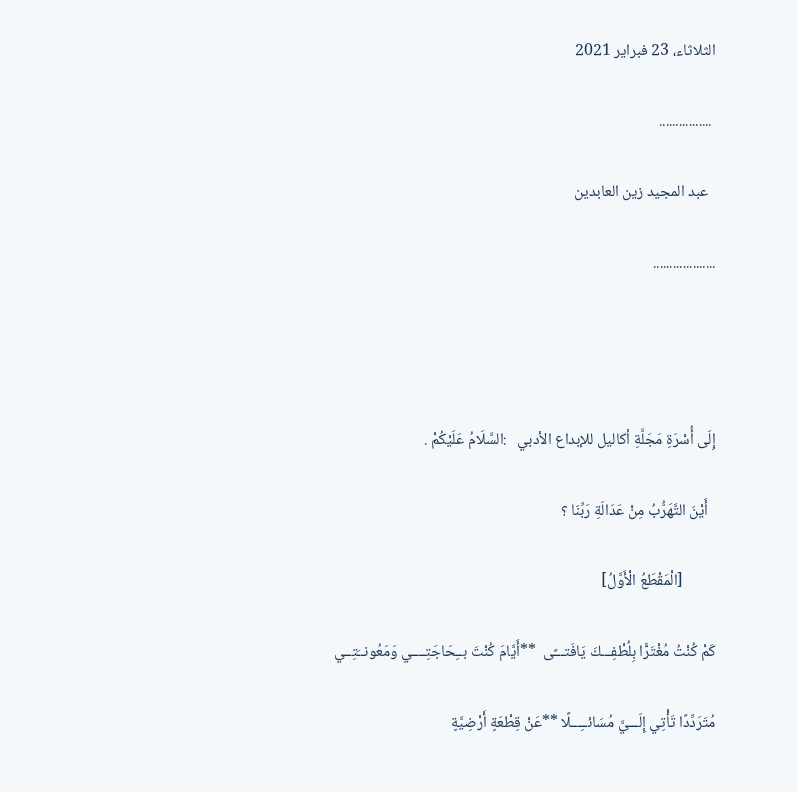الثلاثاء، 23 فبراير 2021

 ................

  عبد المجيد زين العابدين

...................




إِلَى أُسْرَةِ مَجَلَّةِ أكاليل للإبداع الأدبي   :السَّلَامُ عَلَيْكُمْ .

  أَيْنَ التَّهَرُّبُ مِنْ عَدَالَةِ رَبِّنَا ؟

         [الْمَقْطَعُ الْأَوَّلُ]

كَمْ كُنْتُ مُغْتَرًّا بِلُطْفِـــكَ يَافَتـــًى  **أَيَّامَ كُنْتَ بــِحَاجَتِــــي وَمَعُونــَتِــي

مُتَرَدِّدًا تَأْتِي إِلَـــيَّ مُسَائــِـــلًا **عَنْ قِطْعَةٍ أَرْضِيَّةٍ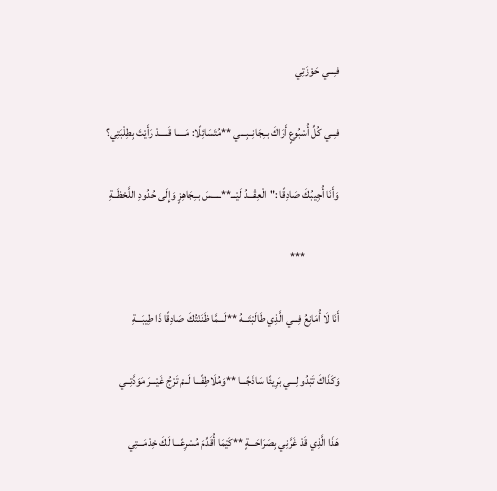فـِـــي حَوْزَتِي

فـِــي كُلِّ أُسْبُوعٍ أَرَاكَ بــِجَانِــبِـــي **مُتَسَائِلًا: مَـــــا قَـــــدْ رَأَيْتَ بِطِلْبَتِي؟

وَأَنَا أُجِيبُكَ صَادِقًا :"الْعِقْـــدُ لَيْـــ**ـــــسَ بــِجَاهِزٍ وَإِلَى حُدُودِ اللَّحْظَــةِ

                ***

أَنَا لَا أُمَانِعُ فِـــي الَّذِي طَالَبْتَـــهُ **لَـــمَّا ظَنَنْتُكَ صَادِقًا ذَا طِيبَـــةِ

وَكَذَاكَ تَبْدُو لِـــي بَرِيئًا سَاذَجًـــا **وَمُلَاطِفًـــا لَــمْ تَرْجُ غَيْـــرَ مَوَدَّتِــي

هَذَا الَّذِي قَدْ غَرَّنِي بِصَرَاحَـــةٍ **كَيْمَا أُقَدِّمَ مُسْرِعًـــا لَكَ خِدْمَـــتِي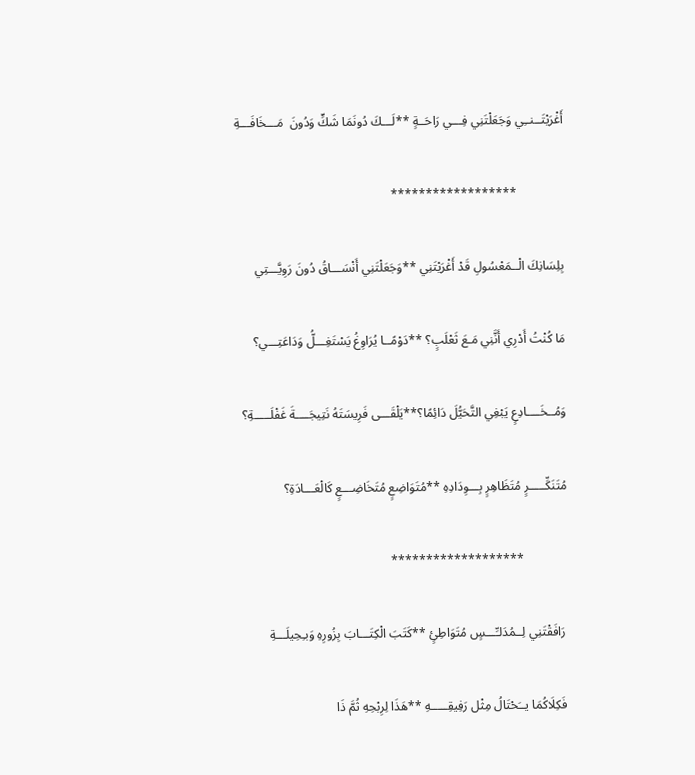أَغْرَيْتَــنــِي وَجَعَلْتَنِي فِـــي رَاحَــةٍ **لَـــكَ دُونَمَا شَكٍّ وَدُونَ  مَـــخَافَـــةِ

               ******************

بِلِسَانِكَ الْــمَعْسُولِ قَدْ أَغْرَيْتَنِي **وَجَعَلْتَنِي أَنْسَـــاقُ دُونَ رَوِيَّـــتِي

مَا كُنْتُ أَدْرِي أَنَّنِي مَـعَ ثَعْلَبٍ؟ **دَوْمًــا يُرَاوِغُ يَسْتَغِـــلُّ وَدَاعَتِـــي؟

وَمُــخَــــادِعٍ يَبْغِي التَّحَيُّلَ دَائِمًا؟**يَلْقَـــى فَرِيسَتَهُ نَتِيجَــــةَ غَفْلَـــــةِ؟

مُتَنَكِّـــــرٍ مُتَظَاهِرٍ بِـــوِدَادِهِ **مُتَوَاضِعٍ مُتَخَاضِـــعٍ كَالْعَـــادَةِ؟

              *******************

 رَافَقْتَنِي لِــمُدَلـِّـــسٍ مُتَوَاطِئٍ **كَتَبَ الْكِتَـــابَ بِزُورِهِ وَبـِحِيلَـــةِ

 فَكِلَاكُمَا يــَحْتَالُ مِثْل رَفِيقِـــــهِ **هَذَا لِرِبْحِهِ ثُمَّ ذَا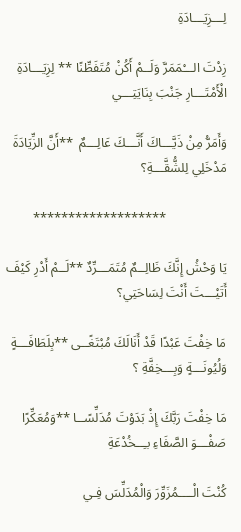لِـــزِيَـــادَةِ

زِدْتَ الـــْمَمَرَّ وَلَــمْ أَكُنْ مُتَفَطِّنًا ** لِزِيَـــادَةِ الْأَمْتَـــارِ جَنْبَ بِنَايَتِـــي

وَأَمَرُّ مِنْ ذَيَّـــاكَ أَنَّـــكَ عَالِـــمٌ  **أَنَّ الزِّيَادَةَ مَدْخَلِي لِلشُّقَّـــةِ؟

                  *******************

يَا وَحْشُ إِنَّكَ ظَالِــمٌ مُتَمَـــرِّدٌ **لَــمْ أَدْرِ كَيْفَ أَتَيْـــتَ أَنْتَ لِسَاحَتِي؟

مَا خِفْتَ عَبْدًا قَدْ أَنَالَكَ مُبْتَغًــى **بِلَطَافَـــةٍ وَلُيُونَـــةٍ وَبِـــخِفَّةِ ؟

مَا خِفْتَ رَبَّكَ إِذْ بَدَوْتَ مُدَلِّسًــا **وَمُعَكِّرًا صَفْـــوَ الصَّفَاءِ بـِــخُدْعَةِ

كُنْتَ الْــــمُزَوِّرَ وَالْمُدَلِّسَ فِـي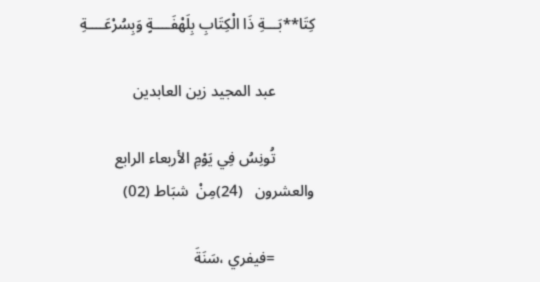كِتَا**بَـــةِ ذَا الْكِتَابِ بِلَهْفَــــةٍ وَبِسُرْعَــــةِ

          عبد المجيد زين العابدين

          تُونِسُ فِي يَوْمِ الأربعاء الرابع   والعشرون   (24)مِنْ  شبَاط (02)

          =فيفري ،سَنَةَ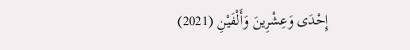إِحْدَى وَعِشْرِينَ وَأَلْفَيْنِ (2021)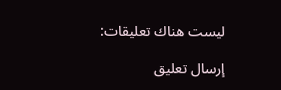ليست هناك تعليقات:

إرسال تعليق